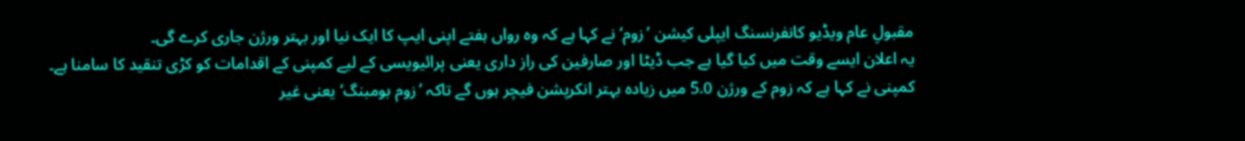مقبولِ عام ویڈیو کانفرنسنگ ایپلی کیشن ’زوم‘ نے کہا ہے کہ وہ رواں ہفتے اپنی ایپ کا ایک نیا اور بہتر ورژن جاری کرے گی۔
یہ اعلان ایسے وقت میں کیا گیا ہے جب ڈیٹا اور صارفین کی راز داری یعنی پرائیویسی کے لیے کمپنی کے اقدامات کو کڑی تنقید کا سامنا ہے۔
کمپنی نے کہا ہے کہ زوم کے ورژن 5.0 میں زیادہ بہتر انکرپشن فیچر ہوں گے تاکہ ’زوم بومبنگ‘ یعنی غیر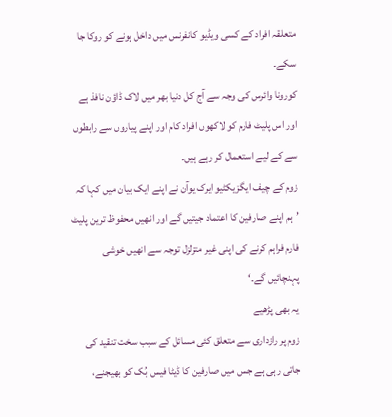متعلقہ افراد کے کسی ویڈیو کانفرنس میں داخل ہونے کو روکا جا سکے۔
کورونا وائرس کی وجہ سے آج کل دنیا بھر میں لاک ڈاؤن نافذ ہے اور اس پلیٹ فارم کو لاکھوں افراد کام اور اپنے پیاروں سے رابطوں سے کے لیے استعمال کر رہے ہیں۔
زوم کے چیف ایگزیکٹیو ایرک یوآن نے اپنے ایک بیان میں کہا کہ ’ہم اپنے صارفین کا اعتماد جیتیں گے اور انھیں محفوظ ترین پلیٹ فارم فراہم کرنے کی اپنی غیر متزلزل توجہ سے انھیں خوشی پہنچائیں گے۔‘
یہ بھی پڑھیے
زوم پر رازداری سے متعلق کئی مسائل کے سبب سخت تنقید کی جاتی رہی ہے جس میں صارفین کا ڈیٹا فیس بُک کو بھیجنے،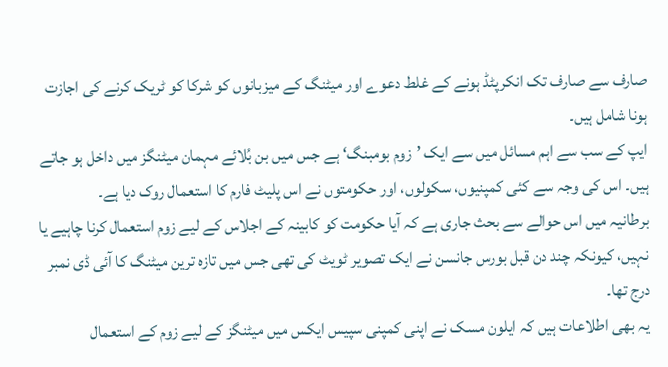صارف سے صارف تک انکرپٹڈ ہونے کے غلط دعوے اور میٹنگ کے میزبانوں کو شرکا کو ٹریک کرنے کی اجازت ہونا شامل ہیں۔
ایپ کے سب سے اہم مسائل میں سے ایک ’زوم بومبنگ‘ ہے جس میں بن بُلائے مہمان میٹنگز میں داخل ہو جاتے ہیں۔ اس کی وجہ سے کئی کمپنیوں، سکولوں، اور حکومتوں نے اس پلیٹ فارم کا استعمال روک دیا ہے۔
برطانیہ میں اس حوالے سے بحث جاری ہے کہ آیا حکومت کو کابینہ کے اجلاس کے لیے زوم استعمال کرنا چاہیے یا نہیں، کیونکہ چند دن قبل بورس جانسن نے ایک تصویر ٹویٹ کی تھی جس میں تازہ ترین میٹنگ کا آئی ڈی نمبر درج تھا۔
یہ بھی اطلاعات ہیں کہ ایلون مسک نے اپنی کمپنی سپیس ایکس میں میٹنگز کے لیے زوم کے استعمال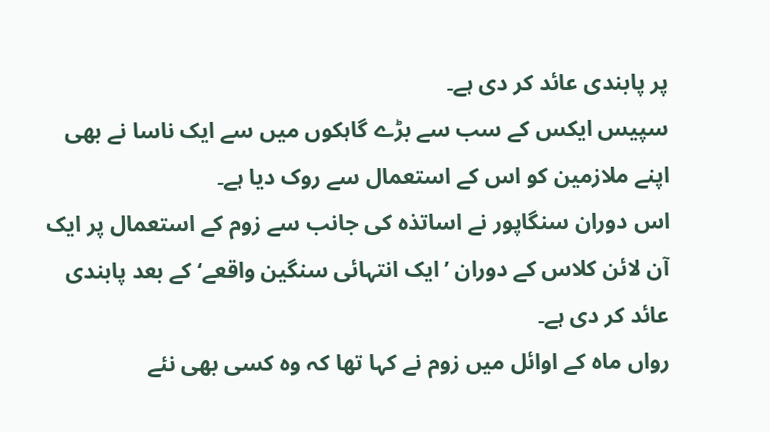پر پابندی عائد کر دی ہے۔
سپیس ایکس کے سب سے بڑے گاہکوں میں سے ایک ناسا نے بھی اپنے ملازمین کو اس کے استعمال سے روک دیا ہے۔
اس دوران سنگاپور نے اساتذہ کی جانب سے زوم کے استعمال پر ایک آن لائن کلاس کے دوران ’ایک انتہائی سنگین واقعے‘ کے بعد پابندی عائد کر دی ہے۔
رواں ماہ کے اوائل میں زوم نے کہا تھا کہ وہ کسی بھی نئے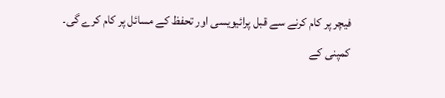فیچر پر کام کرنے سے قبل پرائیویسی اور تحفظ کے مسائل پر کام کرے گی۔
کمپنی کے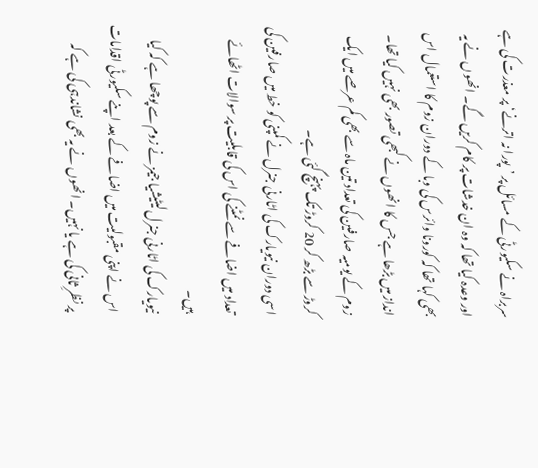سربراہ نے سکیورٹی کے مسائل پر ’پورا نہ اترنے‘ پر معذرت کی ہے اور وعدہ کیا تھا کہ وہ ان خدشات پر کام کریں گے۔ انھوں نے یہ بھی کہا تھا کہ کورونا وائرس کی وبا کے دوران زوم کا استعمال اس انداز میں بڑھا ہے جس کا انھوں نے کبھی تصور بھی نہیں کیا تھا۔
زوم کے یومیہ صارفین کی تعداد تین ماہ سے بھی کم عرصے میں ایک کروڑ سے بڑھ کر 20 کروڑ تک پہنچ گئی ہے۔
اسی دوران نیویارک کی اٹارنی جنرل نے کمپنی کو خط میں صارفین کی تعداد میں اضافے سے نمٹنے کی اس کی قابلیت پر سوالات اٹھائے ہیں۔
نیویارک کی اٹارنی جنرل لیٹیشیا جیمز نے زوم سے پوچھا ہے کہ کیا اس نے اپنی مقبولیت میں اضافے کے بعد اپنے سکیورٹی اقدامات پر نظرِ ثانی کی ہے یا نہیں۔ انھوں نے یہ بھی نشاندہی کی ہے کہ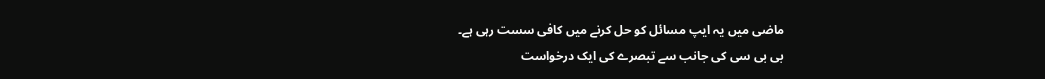ماضی میں یہ ایپ مسائل کو حل کرنے میں کافی سست رہی ہے۔
بی بی سی کی جانب سے تبصرے کی ایک درخواست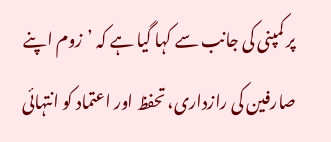پر کمپنی کی جانب سے کہا گیا ہے کہ ’زوم اپنے صارفین کی رازداری، تحفظ اور اعتماد کو انتہائی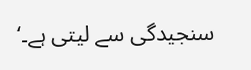سنجیدگی سے لیتی ہے۔‘